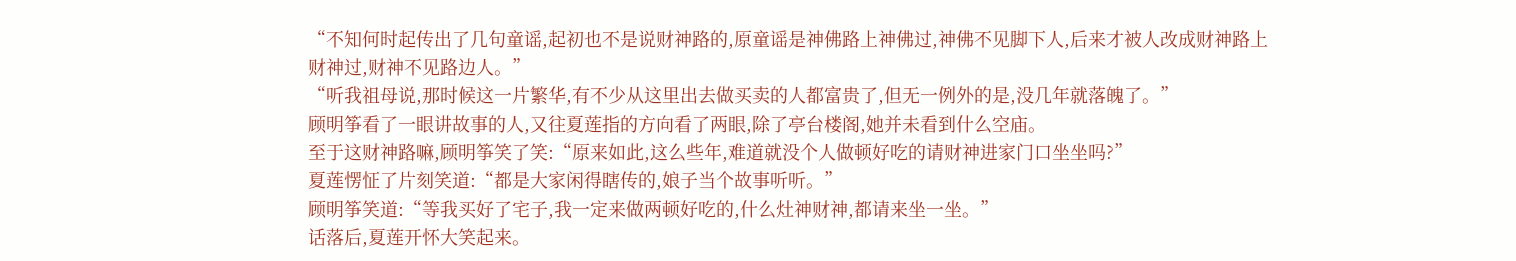“不知何时起传出了几句童谣,起初也不是说财神路的,原童谣是神佛路上神佛过,神佛不见脚下人,后来才被人改成财神路上财神过,财神不见路边人。”
“听我祖母说,那时候这一片繁华,有不少从这里出去做买卖的人都富贵了,但无一例外的是,没几年就落魄了。”
顾明筝看了一眼讲故事的人,又往夏莲指的方向看了两眼,除了亭台楼阁,她并未看到什么空庙。
至于这财神路嘛,顾明筝笑了笑:“原来如此,这么些年,难道就没个人做顿好吃的请财神进家门口坐坐吗?”
夏莲愣怔了片刻笑道:“都是大家闲得瞎传的,娘子当个故事听听。”
顾明筝笑道:“等我买好了宅子,我一定来做两顿好吃的,什么灶神财神,都请来坐一坐。”
话落后,夏莲开怀大笑起来。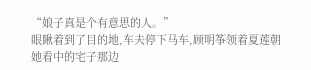“娘子真是个有意思的人。”
眼瞅着到了目的地,车夫停下马车,顾明筝领着夏莲朝她看中的宅子那边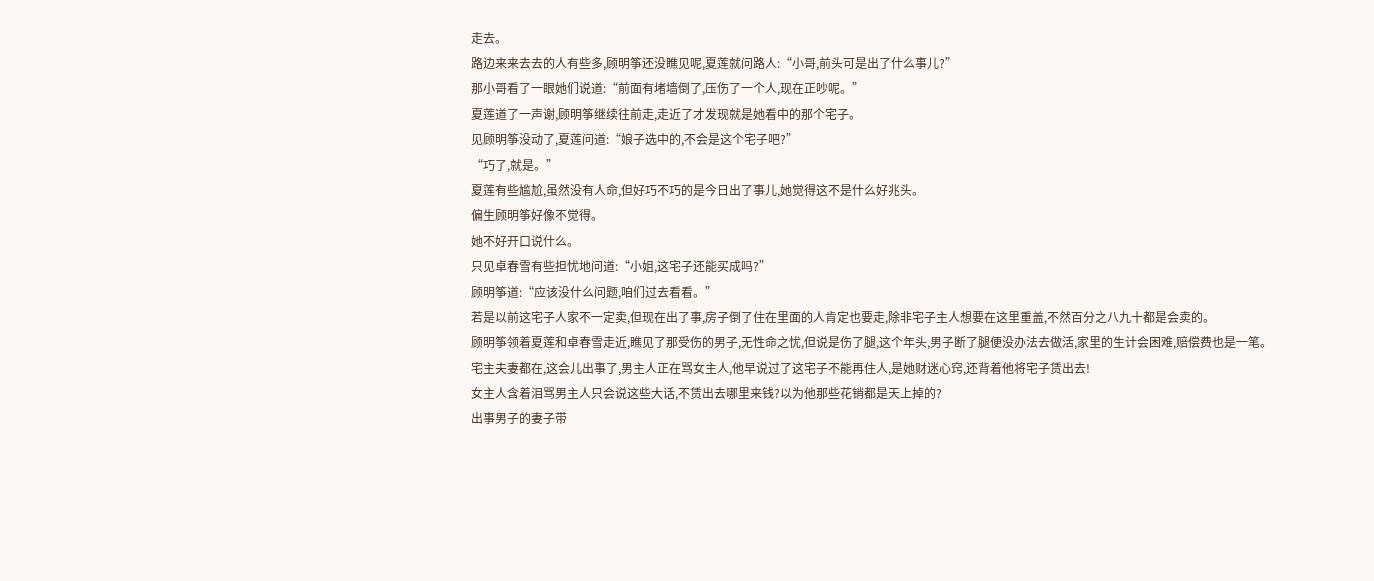走去。
路边来来去去的人有些多,顾明筝还没瞧见呢,夏莲就问路人:“小哥,前头可是出了什么事儿?”
那小哥看了一眼她们说道:“前面有堵墙倒了,压伤了一个人,现在正吵呢。”
夏莲道了一声谢,顾明筝继续往前走,走近了才发现就是她看中的那个宅子。
见顾明筝没动了,夏莲问道:“娘子选中的,不会是这个宅子吧?”
“巧了,就是。”
夏莲有些尴尬,虽然没有人命,但好巧不巧的是今日出了事儿,她觉得这不是什么好兆头。
偏生顾明筝好像不觉得。
她不好开口说什么。
只见卓春雪有些担忧地问道:“小姐,这宅子还能买成吗?”
顾明筝道:“应该没什么问题,咱们过去看看。”
若是以前这宅子人家不一定卖,但现在出了事,房子倒了住在里面的人肯定也要走,除非宅子主人想要在这里重盖,不然百分之八九十都是会卖的。
顾明筝领着夏莲和卓春雪走近,瞧见了那受伤的男子,无性命之忧,但说是伤了腿,这个年头,男子断了腿便没办法去做活,家里的生计会困难,赔偿费也是一笔。
宅主夫妻都在,这会儿出事了,男主人正在骂女主人,他早说过了这宅子不能再住人,是她财迷心窍,还背着他将宅子赁出去!
女主人含着泪骂男主人只会说这些大话,不赁出去哪里来钱?以为他那些花销都是天上掉的?
出事男子的妻子带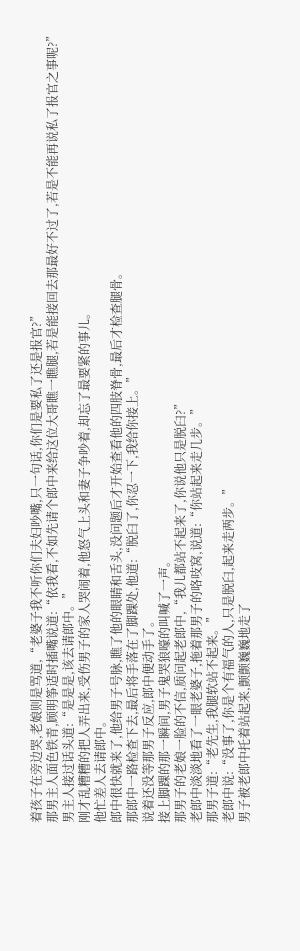着孩子在旁边哭,老娘则是骂道,“老婆子我不听你们夫妇吵嘴,只一句话,你们是要私了还是报官?”
那男主人面色铁青,顾明筝适时插嘴说道:“依我看,不如先请个郎中来给这位大哥瞧一瞧腿,若是能接回去那最好不过了,若是不能再说私了报官之事呢?”
男主人接过话头道:“是是是,该去请郎中。”
刚才乱糟糟的把人弄出来,受伤男子的家人哭闹着,他怒气上头和妻子争吵着,却忘了最要紧的事儿。
他忙差人去请郎中。
郎中很快就来了,他给男子号脉,瞧了他的眼睛和舌头,没问题后才开始查看他的四肢脊骨,最后才检查腿骨。
那郎中一路检查下去,最后将手落在了脚踝处,他道:“脱臼了,你忍一下,我给你接上。”
说着还没等那男子反应,郎中便动手了。
接上脚踝的那一瞬间,男子鬼哭狼嚎的叫喊了一声。
那男子的老娘一脸的不信,质问起老郎中,“我儿都站不起来了,你说他只是脱臼?”
老郎中淡淡地看了一眼老婆子,拖着那男子的咯吱窝,说道:“你站起来走几步。”
那男子道:“老先生,我腿软站不起来。”
老郎中说:“没事了,你是个有福气的人,只是脱臼,起来走两步。”
男子被老郎中托着站起来,颤颤巍巍地走了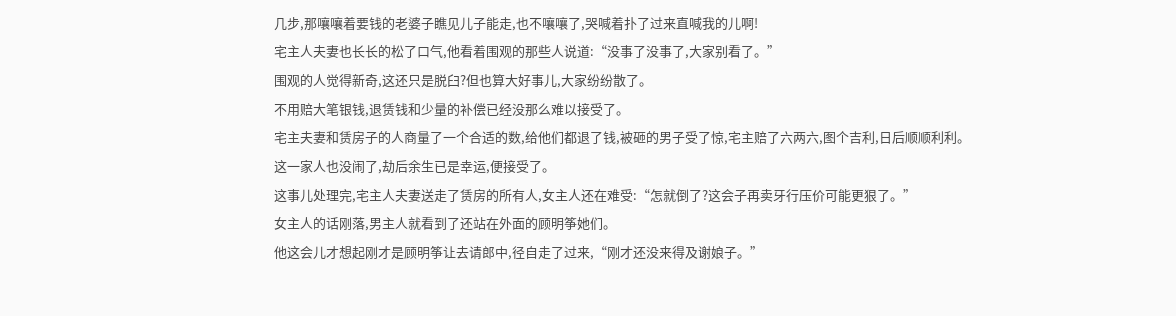几步,那嚷嚷着要钱的老婆子瞧见儿子能走,也不嚷嚷了,哭喊着扑了过来直喊我的儿啊!
宅主人夫妻也长长的松了口气,他看着围观的那些人说道:“没事了没事了,大家别看了。”
围观的人觉得新奇,这还只是脱臼?但也算大好事儿,大家纷纷散了。
不用赔大笔银钱,退赁钱和少量的补偿已经没那么难以接受了。
宅主夫妻和赁房子的人商量了一个合适的数,给他们都退了钱,被砸的男子受了惊,宅主赔了六两六,图个吉利,日后顺顺利利。
这一家人也没闹了,劫后余生已是幸运,便接受了。
这事儿处理完,宅主人夫妻送走了赁房的所有人,女主人还在难受:“怎就倒了?这会子再卖牙行压价可能更狠了。”
女主人的话刚落,男主人就看到了还站在外面的顾明筝她们。
他这会儿才想起刚才是顾明筝让去请郎中,径自走了过来,“刚才还没来得及谢娘子。”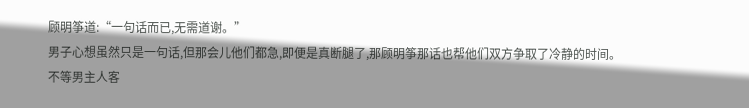顾明筝道:“一句话而已,无需道谢。”
男子心想虽然只是一句话,但那会儿他们都急,即便是真断腿了,那顾明筝那话也帮他们双方争取了冷静的时间。
不等男主人客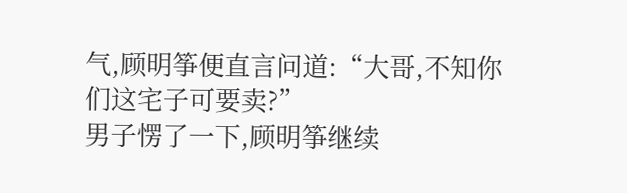气,顾明筝便直言问道:“大哥,不知你们这宅子可要卖?”
男子愣了一下,顾明筝继续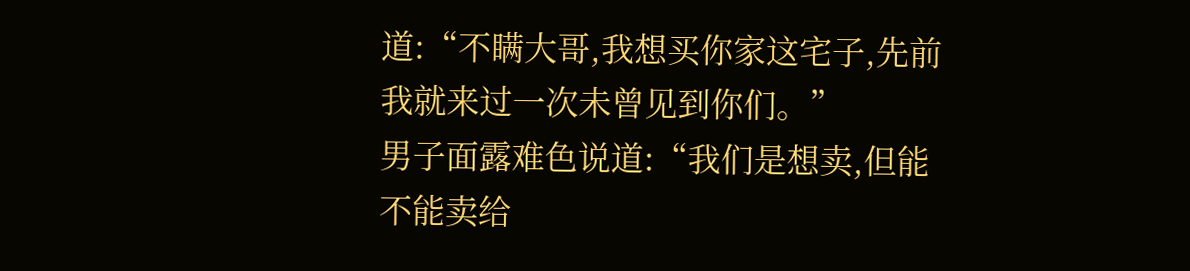道:“不瞒大哥,我想买你家这宅子,先前我就来过一次未曾见到你们。”
男子面露难色说道:“我们是想卖,但能不能卖给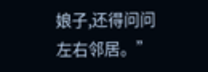娘子,还得问问左右邻居。”